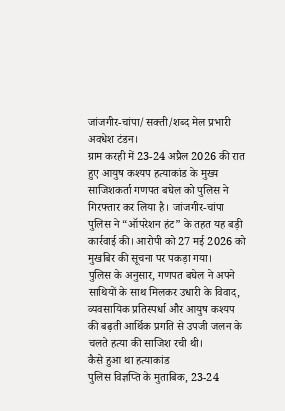जांजगीर-चांपा/सक्ती/शब्द मेल प्रभारी अवधेश टंडन।
ग्राम करही में 23-24 अप्रैल 2026 की रात हुए आयुष कश्यप हत्याकांड के मुख्य साजिशकर्ता गणपत बघेल को पुलिस ने गिरफ्तार कर लिया है। जांजगीर-चांपा पुलिस ने “ऑपरेशन हंट” के तहत यह बड़ी कार्रवाई की। आरोपी को 27 मई 2026 को मुखबिर की सूचना पर पकड़ा गया।
पुलिस के अनुसार, गणपत बघेल ने अपने साथियों के साथ मिलकर उधारी के विवाद, व्यवसायिक प्रतिस्पर्धा और आयुष कश्यप की बढ़ती आर्थिक प्रगति से उपजी जलन के चलते हत्या की साजिश रची थी।
कैसे हुआ था हत्याकांड
पुलिस विज्ञप्ति के मुताबिक, 23-24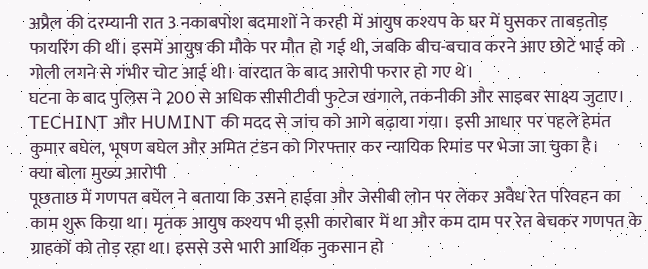अप्रैल की दरम्यानी रात 3 नकाबपोश बदमाशों ने करही में आयुष कश्यप के घर में घुसकर ताबड़तोड़ फायरिंग की थी। इसमें आयुष की मौके पर मौत हो गई थी, जबकि बीच-बचाव करने आए छोटे भाई को गोली लगने से गंभीर चोट आई थी। वारदात के बाद आरोपी फरार हो गए थे।
घटना के बाद पुलिस ने 200 से अधिक सीसीटीवी फुटेज खंगाले, तकनीकी और साइबर साक्ष्य जुटाए। TECHINT और HUMINT की मदद से जांच को आगे बढ़ाया गया। इसी आधार पर पहले हेमंत कुमार बघेल, भूषण बघेल और अमित टंडन को गिरफ्तार कर न्यायिक रिमांड पर भेजा जा चुका है।
क्या बोला मुख्य आरोपी
पूछताछ में गणपत बघेल ने बताया कि उसने हाईवा और जेसीबी लोन पर लेकर अवैध रेत परिवहन का काम शुरू किया था। मृतक आयुष कश्यप भी इसी कारोबार में था और कम दाम पर रेत बेचकर गणपत के ग्राहकों को तोड़ रहा था। इससे उसे भारी आर्थिक नुकसान हो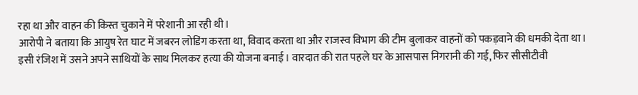रहा था और वाहन की किस्त चुकाने में परेशानी आ रही थी।
आरोपी ने बताया कि आयुष रेत घाट में जबरन लोडिंग करता था, विवाद करता था और राजस्व विभाग की टीम बुलाकर वाहनों को पकड़वाने की धमकी देता था। इसी रंजिश में उसने अपने साथियों के साथ मिलकर हत्या की योजना बनाई। वारदात की रात पहले घर के आसपास निगरानी की गई, फिर सीसीटीवी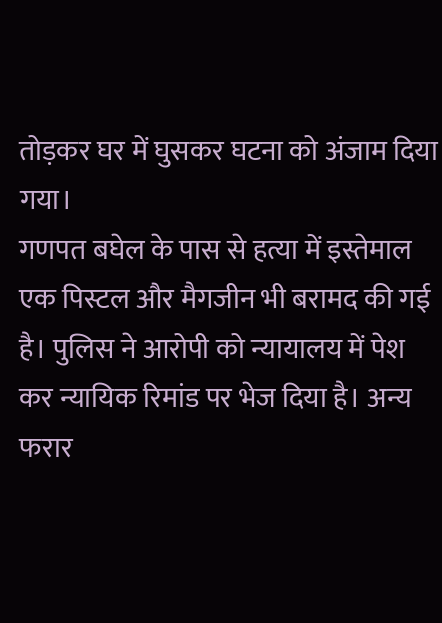तोड़कर घर में घुसकर घटना को अंजाम दिया गया।
गणपत बघेल के पास से हत्या में इस्तेमाल एक पिस्टल और मैगजीन भी बरामद की गई है। पुलिस ने आरोपी को न्यायालय में पेश कर न्यायिक रिमांड पर भेज दिया है। अन्य फरार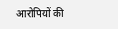आरोपियों की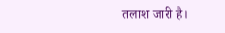तलाश जारी है।